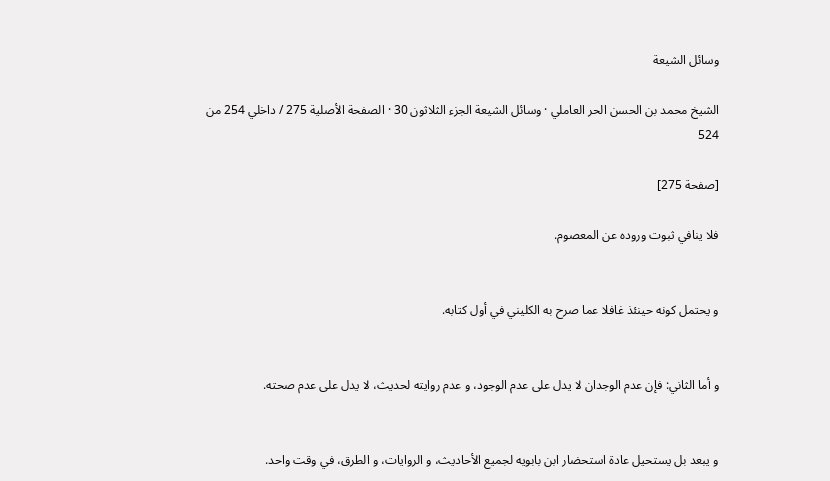وسائل الشيعة

الشيخ محمد بن الحسن الحر العاملي · وسائل الشيعة الجزء الثلاثون 30 · الصفحة الأصلية 275 / داخلي 254 من 524

[صفحة 275]

فلا ينافي ثبوت وروده عن المعصوم.


و يحتمل كونه حينئذ غافلا عما صرح به الكليني في أول كتابه.


و أما الثاني: فإن عدم الوجدان لا يدل على عدم الوجود، و عدم روايته لحديث، لا يدل على عدم صحته.


و يبعد بل يستحيل عادة استحضار ابن بابويه لجميع الأحاديث، و الروايات، و الطرق، في وقت واحد.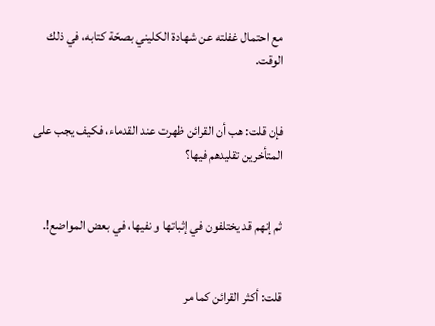مع احتمال غفلته عن شهادة الكليني بصحّة كتابه، في ذلك الوقت.


فإن قلت: هب أن القرائن ظهرت عند القدماء، فكيف يجب على المتأخرين تقليدهم فيها؟


ثم إنهم قد يختلفون في إثباتها و نفيها، في بعض المواضع!.


قلت: أكثر القرائن كما مر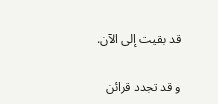قد بقيت إلى الآن.


و قد تجدد قرائن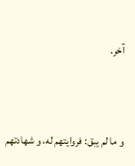آخر.


و ما لم يبق: فروايتهم له، و شهادتهم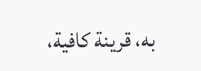به، قرينة كافية،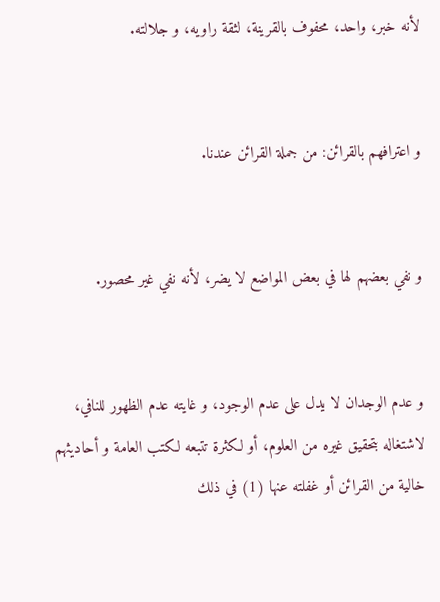لأنه خبر، واحد، محفوف بالقرينة، لثقة راويه، و جلالته.


و اعترافهم بالقرائن: من جملة القرائن عندنا.


و نفي بعضهم لها في بعض المواضع لا يضر، لأنه نفي غير محصور.


و عدم الوجدان لا يدل على عدم الوجود، و غايته عدم الظهور للنافي، لاشتغاله بتحقيق غيره من العلوم، أو لكثرة تتبعه لكتب العامة و أحاديثهم خالية من القرائن أو غفلته عنها (1) في ذلك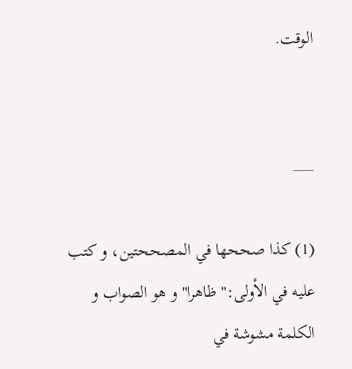الوقت.


___

(1) كذا صححها في المصححتين، و كتب عليه في الأولى:" ظاهرا" و هو الصواب و الكلمة مشوشة في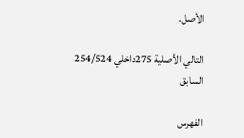الأصل.

التالي الأصلية 275داخلي 254/524 السابق

الفهرس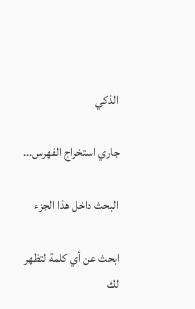الذكي

جاري استخراج الفهرس...

البحث داخل هذا الجزء

ابحث عن أي كلمة لتظهر لك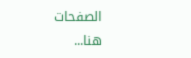الصفحات هنا...